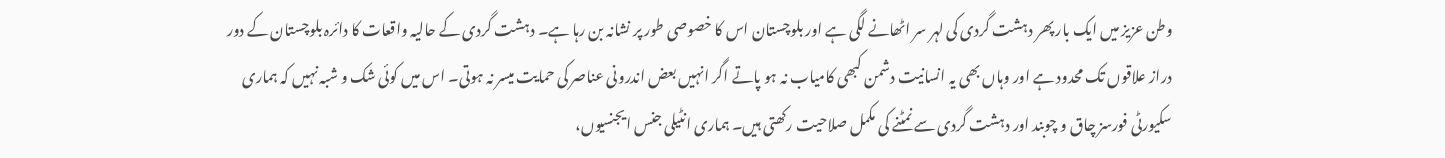وطن عزیز میں ایک بار پھر دہشت گردی کی لہر سر اٹھانے لگی ہے اور بلوچستان اس کا خصوصی طور پر نشانہ بن رہا ہے۔ دہشت گردی کے حالیہ واقعات کا دائرہ بلوچستان کے دور دراز علاقوں تک محدود ہے اور وہاں بھی یہ انسانیت دشمن کبھی کامیاب نہ ہو پاتے اگر انہیں بعض اندرونی عناصر کی حمایت میسر نہ ہوتی۔ اس میں کوئی شک و شبہ نہیں کہ ہماری سکیورٹی فورسز چاق و چوبند اور دہشت گردی سے نمٹنے کی مکمل صلاحیت رکھتی ہیں۔ ہماری انٹیلی جنس ایجنسیوں،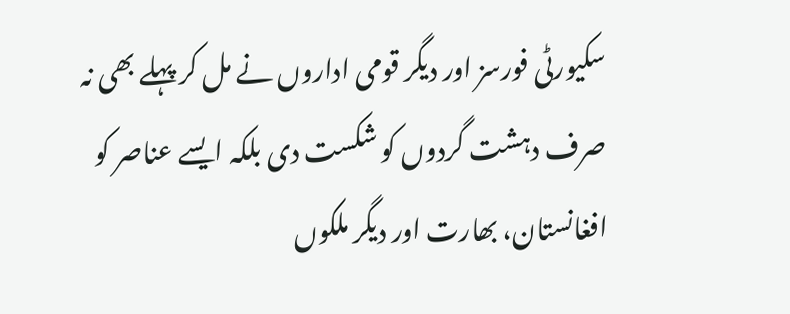سکیورٹی فورسز اور دیگر قومی اداروں نے مل کر پہلے بھی نہ صرف دہشت گردوں کو شکست دی بلکہ ایسے عناصر کو افغانستان، بھارت اور دیگر ملکوں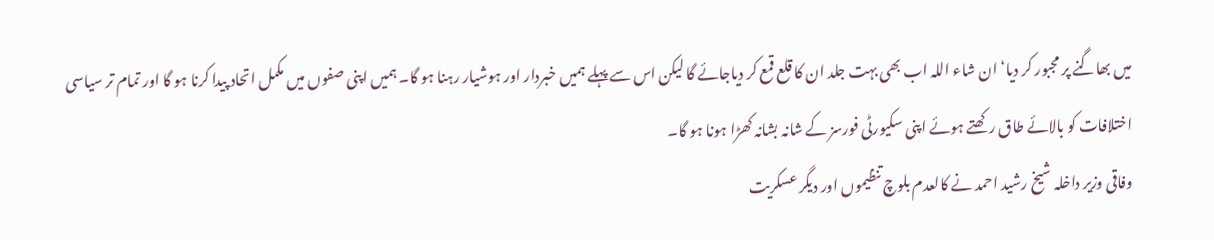میں بھاگنے پر مجبور کر دیا‘ ان شاء اللہ اب بھی بہت جلد ان کا قلع قمع کر دیاجائے گا لیکن اس سے پہلے ہمیں خبردار اور ہوشیار رہنا ہو گا۔ ہمیں اپنی صفوں میں مکمل اتحاد پیدا کرنا ہو گا اور تمام تر سیاسی اختلافات کو بالائے طاق رکھتے ہوئے اپنی سکیورٹی فورسز کے شانہ بشانہ کھڑا ہونا ہو گا۔
وفاقی وزیر داخلہ شیخ رشید احمد نے کالعدم بلوچ تنظیموں اور دیگر عسکریت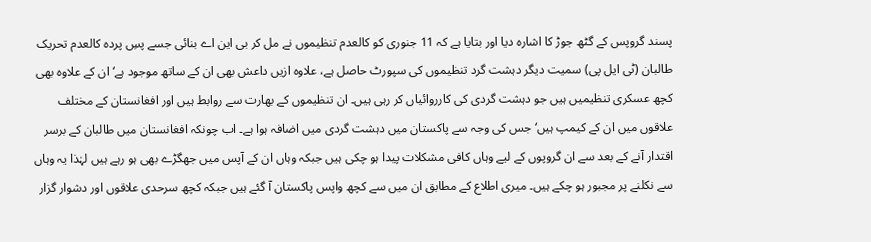پسند گروپس کے گٹھ جوڑ کا اشارہ دیا اور بتایا ہے کہ 11 جنوری کو کالعدم تنظیموں نے مل کر بی این اے بنائی جسے پسِ پردہ کالعدم تحریک طالبان (ٹی ایل پی) سمیت دیگر دہشت گرد تنظیموں کی سپورٹ حاصل ہے، علاوہ ازیں داعش بھی ان کے ساتھ موجود ہے‘ ان کے علاوہ بھی کچھ عسکری تنظیمیں ہیں جو دہشت گردی کی کارروائیاں کر رہی ہیں۔ ان تنظیموں کے بھارت سے روابط ہیں اور افغانستان کے مختلف علاقوں میں ان کے کیمپ ہیں‘ جس کی وجہ سے پاکستان میں دہشت گردی میں اضافہ ہوا ہے۔ اب چونکہ افغانستان میں طالبان کے برسر اقتدار آنے کے بعد سے ان گروپوں کے لیے وہاں کافی مشکلات پیدا ہو چکی ہیں جبکہ وہاں ان کے آپس میں جھگڑے بھی ہو رہے ہیں لہٰذا یہ وہاں سے نکلنے پر مجبور ہو چکے ہیں۔ میری اطلاع کے مطابق ان میں سے کچھ واپس پاکستان آ گئے ہیں جبکہ کچھ سرحدی علاقوں اور دشوار گزار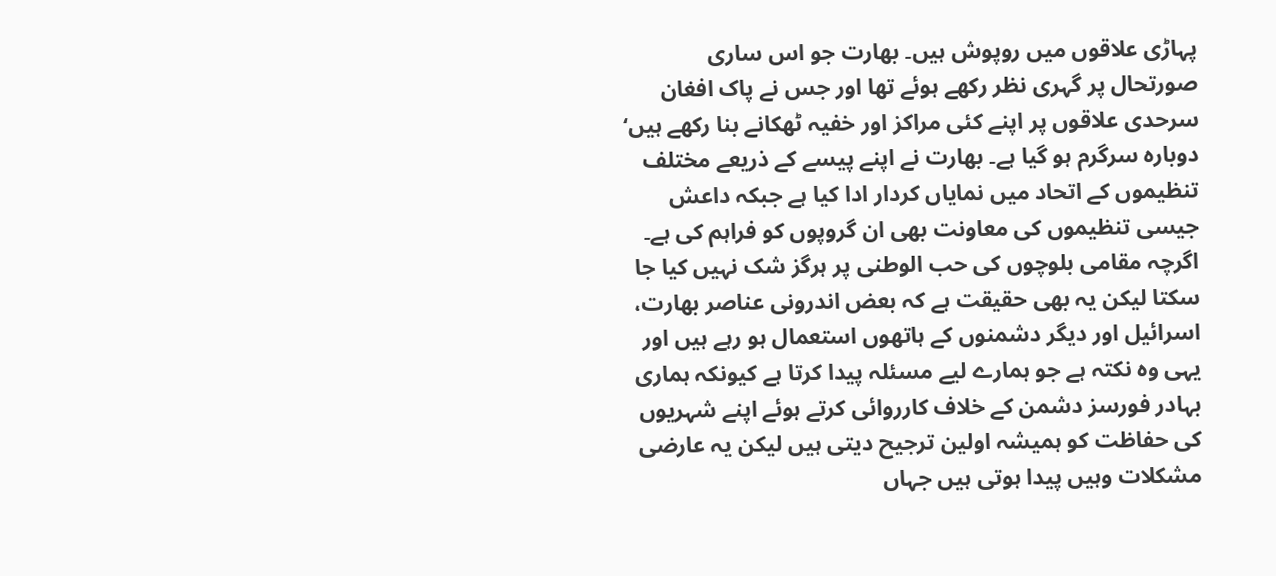پہاڑی علاقوں میں روپوش ہیں۔ بھارت جو اس ساری صورتحال پر گہری نظر رکھے ہوئے تھا اور جس نے پاک افغان سرحدی علاقوں پر اپنے کئی مراکز اور خفیہ ٹھکانے بنا رکھے ہیں‘ دوبارہ سرگرم ہو گیا ہے۔ بھارت نے اپنے پیسے کے ذریعے مختلف تنظیموں کے اتحاد میں نمایاں کردار ادا کیا ہے جبکہ داعش جیسی تنظیموں کی معاونت بھی ان گروپوں کو فراہم کی ہے۔ اگرچہ مقامی بلوچوں کی حب الوطنی پر ہرگز شک نہیں کیا جا سکتا لیکن یہ بھی حقیقت ہے کہ بعض اندرونی عناصر بھارت، اسرائیل اور دیگر دشمنوں کے ہاتھوں استعمال ہو رہے ہیں اور یہی وہ نکتہ ہے جو ہمارے لیے مسئلہ پیدا کرتا ہے کیونکہ ہماری بہادر فورسز دشمن کے خلاف کارروائی کرتے ہوئے اپنے شہریوں کی حفاظت کو ہمیشہ اولین ترجیح دیتی ہیں لیکن یہ عارضی مشکلات وہیں پیدا ہوتی ہیں جہاں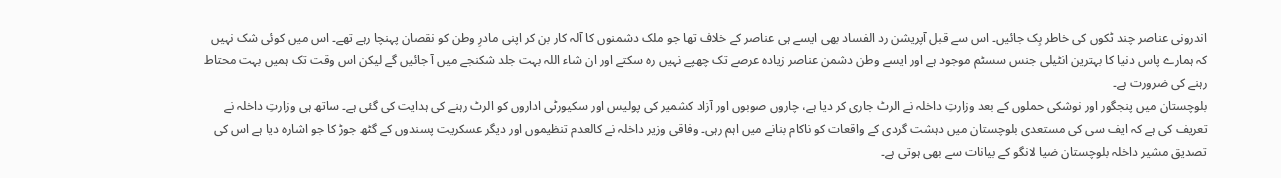اندرونی عناصر چند ٹکوں کی خاطر بِک جائیں۔ اس سے قبل آپریشن رد الفساد بھی ایسے ہی عناصر کے خلاف تھا جو ملک دشمنوں کا آلہ کار بن کر اپنی مادرِ وطن کو نقصان پہنچا رہے تھے۔ اس میں کوئی شک نہیں کہ ہمارے پاس دنیا کا بہترین انٹیلی جنس سسٹم موجود ہے اور ایسے وطن دشمن عناصر زیادہ عرصے تک چھپے نہیں رہ سکتے اور ان شاء اللہ بہت جلد شکنجے میں آ جائیں گے لیکن اس وقت تک ہمیں بہت محتاط رہنے کی ضرورت ہے۔
بلوچستان میں پنجگور اور نوشکی حملوں کے بعد وزارتِ داخلہ نے الرٹ جاری کر دیا ہے، چاروں صوبوں اور آزاد کشمیر کی پولیس اور سکیورٹی اداروں کو الرٹ رہنے کی ہدایت کی گئی ہے۔ ساتھ ہی وزارتِ داخلہ نے تعریف کی ہے کہ ایف سی کی مستعدی بلوچستان میں دہشت گردی کے واقعات کو ناکام بنانے میں اہم رہی۔ وفاقی وزیر داخلہ نے کالعدم تنظیموں اور دیگر عسکریت پسندوں کے گٹھ جوڑ کا جو اشارہ دیا ہے اس کی تصدیق مشیر داخلہ بلوچستان ضیا لانگو کے بیانات سے بھی ہوتی ہے۔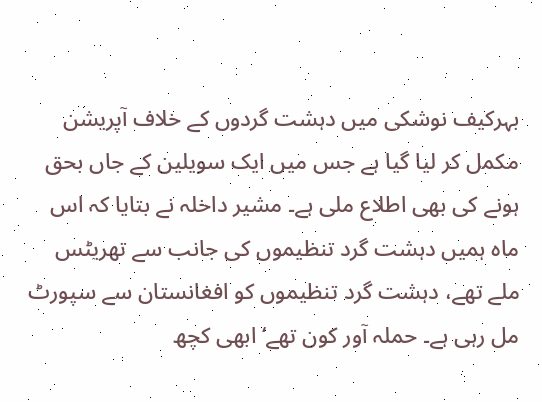بہرکیف نوشکی میں دہشت گردوں کے خلاف آپریشن مکمل کر لیا گیا ہے جس میں ایک سویلین کے جاں بحق ہونے کی بھی اطلاع ملی ہے۔ مشیر داخلہ نے بتایا کہ اس ماہ ہمیں دہشت گرد تنظیموں کی جانب سے تھریٹس ملے تھے، دہشت گرد تنظیموں کو افغانستان سے سپورٹ مل رہی ہے۔ حملہ آور کون تھے‘ ابھی کچھ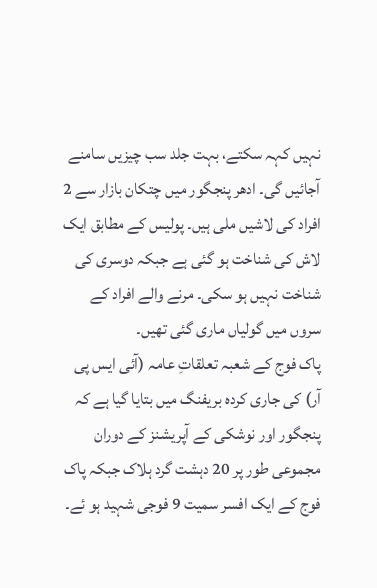نہیں کہہ سکتے، بہت جلد سب چیزیں سامنے آجائیں گی۔ ادھر پنجگور میں چتکان بازار سے 2 افراد کی لاشیں ملی ہیں۔ پولیس کے مطابق ایک لاش کی شناخت ہو گئی ہے جبکہ دوسری کی شناخت نہیں ہو سکی۔ مرنے والے افراد کے سروں میں گولیاں ماری گئی تھیں۔
پاک فوج کے شعبہ تعلقاتِ عامہ (آئی ایس پی آر) کی جاری کردہ بریفنگ میں بتایا گیا ہے کہ پنجگور اور نوشکی کے آپریشنز کے دوران مجموعی طور پر 20 دہشت گرد ہلاک جبکہ پاک فوج کے ایک افسر سمیت 9 فوجی شہید ہو ئے۔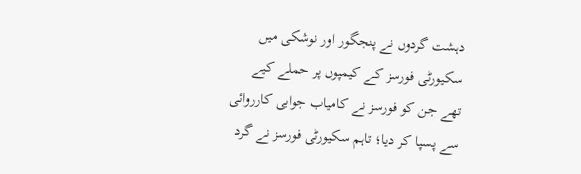دہشت گردوں نے پنجگور اور نوشکی میں سکیورٹی فورسز کے کیمپوں پر حملے کیے تھے جن کو فورسز نے کامیاب جوابی کارروائی سے پسپا کر دیا؛ تاہم سکیورٹی فورسز نے گرد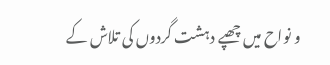و نواح میں چھپے دہشت گردوں کی تلاش کے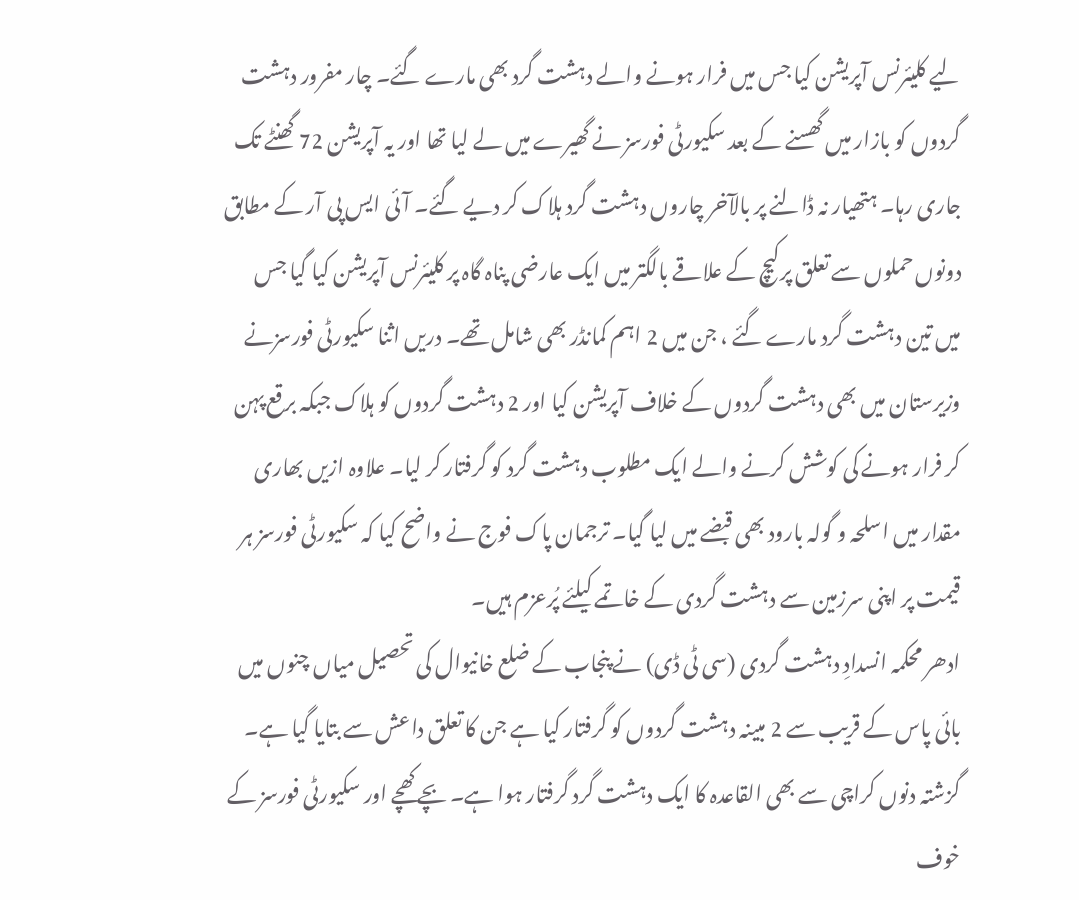لیے کلیئرنس آپریشن کیا جس میں فرار ہونے والے دہشت گرد بھی مارے گئے۔ چار مفرور دہشت گردوں کو بازار میں گھسنے کے بعد سکیورٹی فورسز نے گھیرے میں لے لیا تھا اور یہ آپریشن 72 گھنٹے تک جاری رہا۔ ہتھیار نہ ڈالنے پر بالآخر چاروں دہشت گرد ہلاک کر دیے گئے۔ آئی ایس پی آر کے مطابق دونوں حملوں سے تعلق پرکیچ کے علاقے بالگتر میں ایک عارضی پناہ گاہ پر کلیئرنس آپریشن کیا گیا جس میں تین دہشت گرد مارے گئے ، جن میں 2 اہم کمانڈر بھی شامل تھے۔ دریں اثنا سکیورٹی فورسزنے وزیرستان میں بھی دہشت گردوں کے خلاف آپریشن کیا اور 2 دہشت گردوں کو ہلاک جبکہ برقع پہن کر فرار ہونے کی کوشش کرنے والے ایک مطلوب دہشت گرد کو گرفتار کر لیا۔ علاوہ ازیں بھاری مقدار میں اسلحہ و گولہ بارود بھی قبضے میں لیا گیا۔ ترجمان پاک فوج نے واضح کیا کہ سکیورٹی فورسز ہر قیمت پر اپنی سرزمین سے دہشت گردی کے خاتمے کیلئے پُرعزم ہیں۔
ادھر محکمہ انسدادِ دہشت گردی (سی ٹی ڈی) نے پنجاب کے ضلع خانیوال کی تحصیل میاں چنوں میں بائی پاس کے قریب سے 2 مبینہ دہشت گردوں کو گرفتار کیا ہے جن کا تعلق داعش سے بتایا گیا ہے۔ گزشتہ دنوں کراچی سے بھی القاعدہ کا ایک دہشت گرد گرفتار ہوا ہے۔ بچے کھچے اور سکیورٹی فورسز کے خوف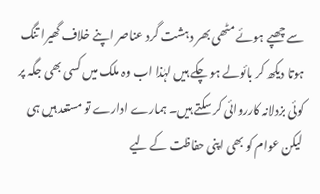سے چھپے ہوئے مٹھی بھر دہشت گرد عناصر اپنے خلاف گھیرا تنگ ہوتا دیکھ کر بائولے ہو چکے ہیں لہٰذا اب وہ ملک میں کسی بھی جگہ پر کوئی بزدلانہ کارروائی کر سکتے ہیں۔ ہمارے ادارے تو مستعد ہیں ہی لیکن عوام کو بھی اپنی حفاظت کے لیے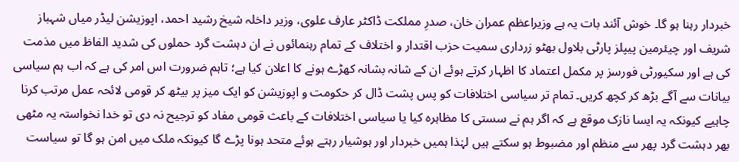خبردار رہنا ہو گا۔ خوش آئند بات یہ ہے وزیراعظم عمران خان، صدرِ مملکت ڈاکٹر عارف علوی، وزیر داخلہ شیخ رشید احمد، اپوزیشن لیڈر میاں شہباز شریف اور چیئرمین پیپلز پارٹی بلاول بھٹو زرداری سمیت حزب اقتدار و اختلاف کے تمام رہنمائوں نے ان دہشت گرد حملوں کی شدید الفاظ میں مذمت کی ہے اور سکیورٹی فورسز پر مکمل اعتماد کا اظہار کرتے ہوئے ان کے شانہ بشانہ کھڑے ہونے کا اعلان کیا ہے؛ تاہم ضرورت اس امر کی ہے کہ اب ہم سیاسی بیانات سے آگے بڑھ کر کچھ کریں۔ تمام تر سیاسی اختلافات کو پس پشت ڈال کر حکومت و اپوزیشن کو ایک میز پر بیٹھ کر قومی لائحہ عمل مرتب کرنا چاہیے کیونکہ یہ ایسا نازک موقع ہے کہ اگر ہم نے سستی کا مظاہرہ کیا یا سیاسی اختلافات کے باعث قومی مفاد کو ترجیح نہ دی تو خدا نخواستہ یہ مٹھی بھر دہشت گرد پھر سے منظم اور مضبوط ہو سکتے ہیں لہٰذا ہمیں خبردار اور ہوشیار رہتے ہوئے متحد ہونا پڑے گا کیونکہ ملک میں امن ہو گا تو سیاست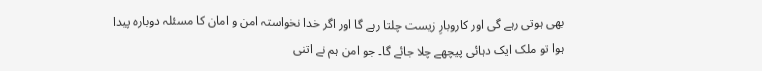بھی ہوتی رہے گی اور کاروبارِ زیست چلتا رہے گا اور اگر خدا نخواستہ امن و امان کا مسئلہ دوبارہ پیدا ہوا تو ملک ایک دہائی پیچھے چلا جائے گا۔ جو امن ہم نے اتنی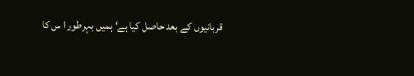قربانیوں کے بعد حاصل کیا ہے‘ ہمیں بہرطور ا س کا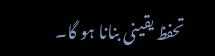تحفظ یقینی بنانا ہو گا۔